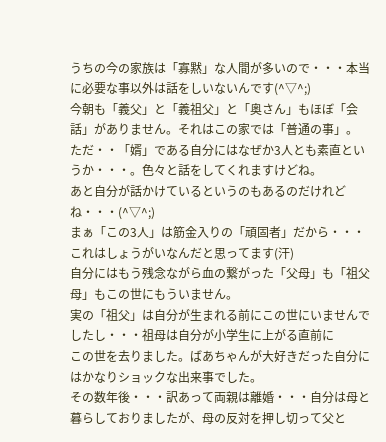うちの今の家族は「寡黙」な人間が多いので・・・本当に必要な事以外は話をしいないんです(^▽^;)
今朝も「義父」と「義祖父」と「奥さん」もほぼ「会話」がありません。それはこの家では「普通の事」。
ただ・・「婿」である自分にはなぜか3人とも素直というか・・・。色々と話をしてくれますけどね。
あと自分が話かけているというのもあるのだけれどね・・・(^▽^;)
まぁ「この3人」は筋金入りの「頑固者」だから・・・これはしょうがいなんだと思ってます(汗)
自分にはもう残念ながら血の繋がった「父母」も「祖父母」もこの世にもういません。
実の「祖父」は自分が生まれる前にこの世にいませんでしたし・・・祖母は自分が小学生に上がる直前に
この世を去りました。ばあちゃんが大好きだった自分にはかなりショックな出来事でした。
その数年後・・・訳あって両親は離婚・・・自分は母と暮らしておりましたが、母の反対を押し切って父と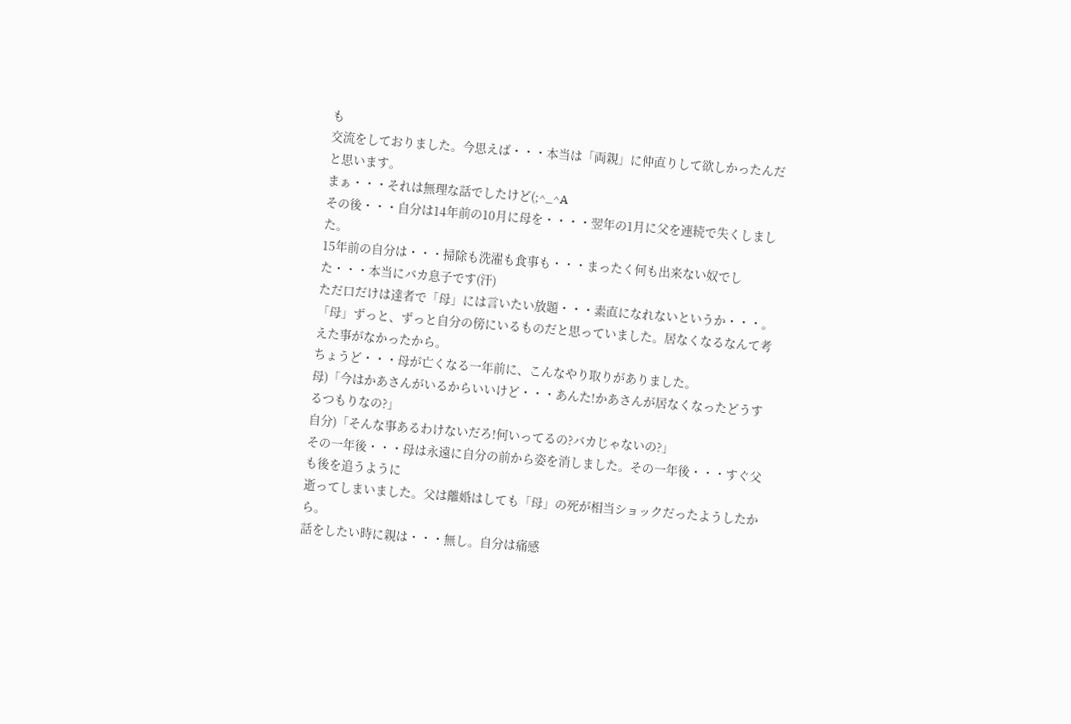も
交流をしておりました。今思えば・・・本当は「両親」に仲直りして欲しかったんだと思います。
まぁ・・・それは無理な話でしたけど(;^_^A
その後・・・自分は14年前の10月に母を・・・・翌年の1月に父を連続で失くしました。
15年前の自分は・・・掃除も洗濯も食事も・・・まったく何も出来ない奴でした・・・本当にバカ息子です(汗)
ただ口だけは達者で「母」には言いたい放題・・・素直になれないというか・・・。
「母」ずっと、ずっと自分の傍にいるものだと思っていました。居なくなるなんて考えた事がなかったから。
ちょうど・・・母が亡くなる一年前に、こんなやり取りがありました。
母)「今はかあさんがいるからいいけど・・・あんた!かあさんが居なくなったどうするつもりなの?」
自分)「そんな事あるわけないだろ!何いってるの?バカじゃないの?」
その一年後・・・母は永遠に自分の前から姿を消しました。その一年後・・・すぐ父も後を追うように
逝ってしまいました。父は離婚はしても「母」の死が相当ショックだったようしたから。
話をしたい時に親は・・・無し。自分は痛感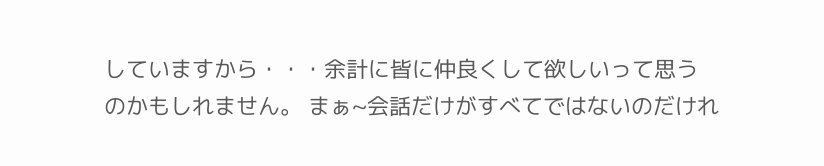していますから・・・余計に皆に仲良くして欲しいって思う
のかもしれません。 まぁ~会話だけがすべてではないのだけれ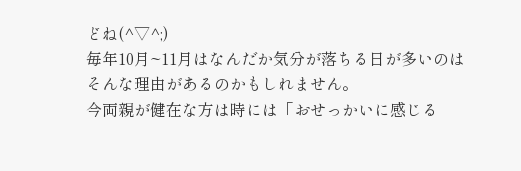どね(^▽^;)
毎年10月~11月はなんだか気分が落ちる日が多いのはそんな理由があるのかもしれません。
今両親が健在な方は時には「おせっかいに感じる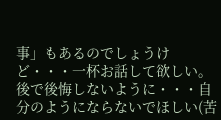事」もあるのでしょうけど・・・一杯お話して欲しい。
後で後悔しないように・・・自分のようにならないでほしい(苦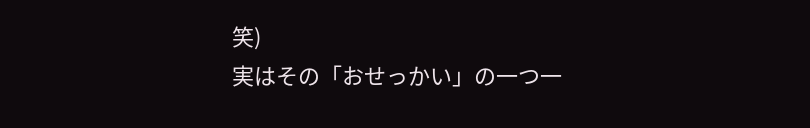笑)
実はその「おせっかい」の一つ一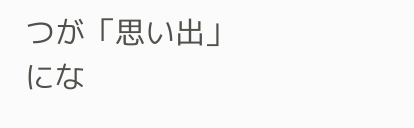つが「思い出」にな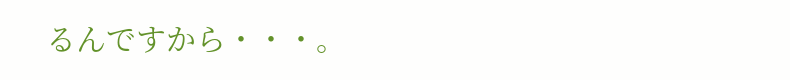るんですから・・・。